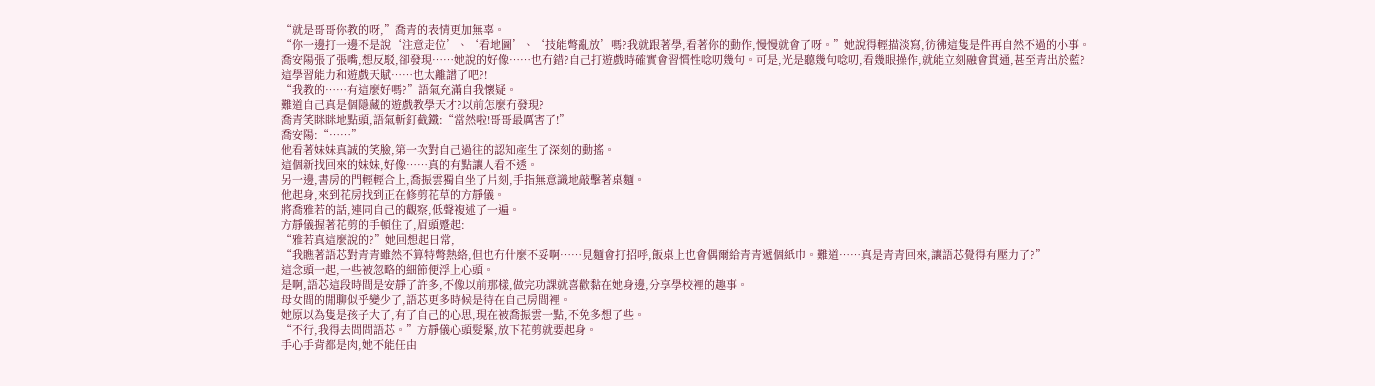“就是哥哥你教的呀,”喬青的表情更加無辜。
“你一邊打一邊不是說‘注意走位’、‘看地圖’、‘技能彆亂放’嗎?我就跟著學,看著你的動作,慢慢就會了呀。”她說得輕描淡寫,彷彿這隻是件再自然不過的小事。
喬安陽張了張嘴,想反駁,卻發現……她說的好像……也冇錯?自己打遊戲時確實會習慣性唸叨幾句。可是,光是聽幾句唸叨,看幾眼操作,就能立刻融會貫通,甚至青出於藍?
這學習能力和遊戲天賦……也太離譜了吧?!
“我教的……有這麼好嗎?”語氣充滿自我懷疑。
難道自己真是個隱藏的遊戲教學天才?以前怎麼冇發現?
喬青笑眯眯地點頭,語氣斬釘截鐵:“當然啦!哥哥最厲害了!”
喬安陽:“……”
他看著妹妹真誠的笑臉,第一次對自己過往的認知產生了深刻的動搖。
這個新找回來的妹妹,好像……真的有點讓人看不透。
另一邊,書房的門輕輕合上,喬振雲獨自坐了片刻,手指無意識地敲擊著桌麵。
他起身,來到花房找到正在修剪花草的方靜儀。
將喬雅若的話,連同自己的觀察,低聲複述了一遍。
方靜儀握著花剪的手頓住了,眉頭蹙起:
“雅若真這麼說的?”她回想起日常,
“我瞧著語芯對青青雖然不算特彆熱絡,但也冇什麼不妥啊……見麵會打招呼,飯桌上也會偶爾給青青遞個紙巾。難道……真是青青回來,讓語芯覺得有壓力了?”
這念頭一起,一些被忽略的細節便浮上心頭。
是啊,語芯這段時間是安靜了許多,不像以前那樣,做完功課就喜歡黏在她身邊,分享學校裡的趣事。
母女間的閒聊似乎變少了,語芯更多時候是待在自己房間裡。
她原以為隻是孩子大了,有了自己的心思,現在被喬振雲一點,不免多想了些。
“不行,我得去問問語芯。”方靜儀心頭髮緊,放下花剪就要起身。
手心手背都是肉,她不能任由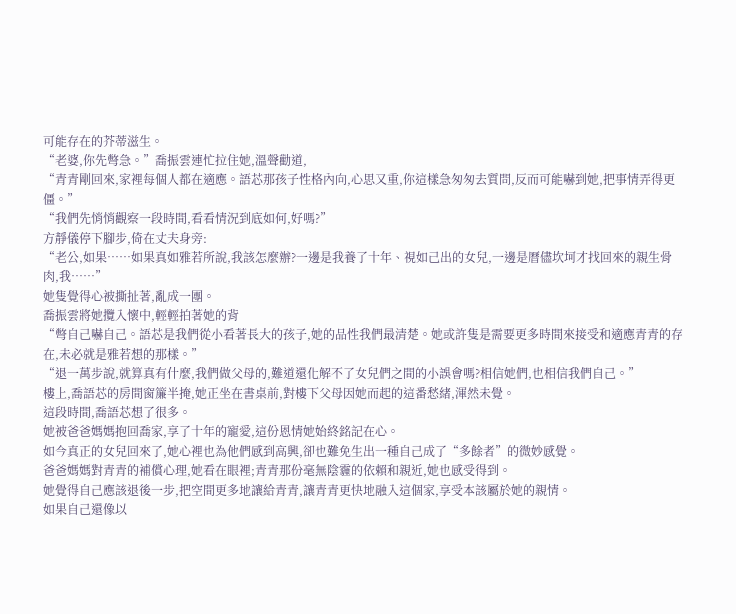可能存在的芥蒂滋生。
“老婆,你先彆急。”喬振雲連忙拉住她,溫聲勸道,
“青青剛回來,家裡每個人都在適應。語芯那孩子性格內向,心思又重,你這樣急匆匆去質問,反而可能嚇到她,把事情弄得更僵。”
“我們先悄悄觀察一段時間,看看情況到底如何,好嗎?”
方靜儀停下腳步,倚在丈夫身旁:
“老公,如果……如果真如雅若所說,我該怎麼辦?一邊是我養了十年、視如己出的女兒,一邊是曆儘坎坷才找回來的親生骨肉,我……”
她隻覺得心被撕扯著,亂成一團。
喬振雲將她攬入懷中,輕輕拍著她的背
“彆自己嚇自己。語芯是我們從小看著長大的孩子,她的品性我們最清楚。她或許隻是需要更多時間來接受和適應青青的存在,未必就是雅若想的那樣。”
“退一萬步說,就算真有什麼,我們做父母的,難道還化解不了女兒們之間的小誤會嗎?相信她們,也相信我們自己。”
樓上,喬語芯的房間窗簾半掩,她正坐在書桌前,對樓下父母因她而起的這番愁緒,渾然未覺。
這段時間,喬語芯想了很多。
她被爸爸媽媽抱回喬家,享了十年的寵愛,這份恩情她始終銘記在心。
如今真正的女兒回來了,她心裡也為他們感到高興,卻也難免生出一種自己成了“多餘者”的微妙感覺。
爸爸媽媽對青青的補償心理,她看在眼裡;青青那份毫無陰霾的依賴和親近,她也感受得到。
她覺得自己應該退後一步,把空間更多地讓給青青,讓青青更快地融入這個家,享受本該屬於她的親情。
如果自己還像以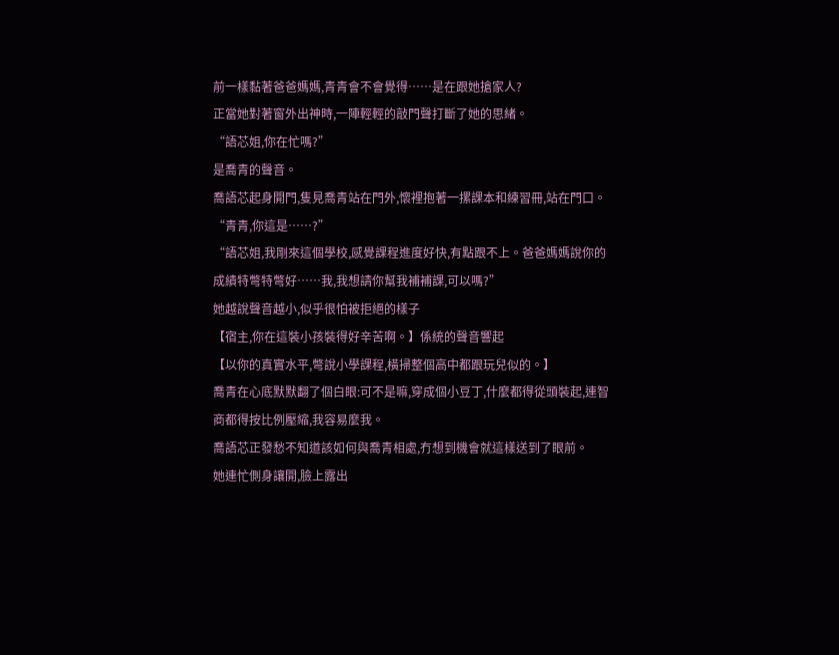前一樣黏著爸爸媽媽,青青會不會覺得……是在跟她搶家人?
正當她對著窗外出神時,一陣輕輕的敲門聲打斷了她的思緒。
“語芯姐,你在忙嗎?”
是喬青的聲音。
喬語芯起身開門,隻見喬青站在門外,懷裡抱著一摞課本和練習冊,站在門口。
“青青,你這是……?”
“語芯姐,我剛來這個學校,感覺課程進度好快,有點跟不上。爸爸媽媽說你的成績特彆特彆好……我,我想請你幫我補補課,可以嗎?”
她越說聲音越小,似乎很怕被拒絕的樣子
【宿主,你在這裝小孩裝得好辛苦啊。】係統的聲音響起
【以你的真實水平,彆說小學課程,橫掃整個高中都跟玩兒似的。】
喬青在心底默默翻了個白眼:可不是嘛,穿成個小豆丁,什麼都得從頭裝起,連智商都得按比例壓縮,我容易麼我。
喬語芯正發愁不知道該如何與喬青相處,冇想到機會就這樣送到了眼前。
她連忙側身讓開,臉上露出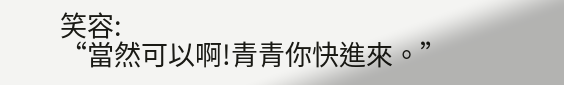笑容:
“當然可以啊!青青你快進來。”